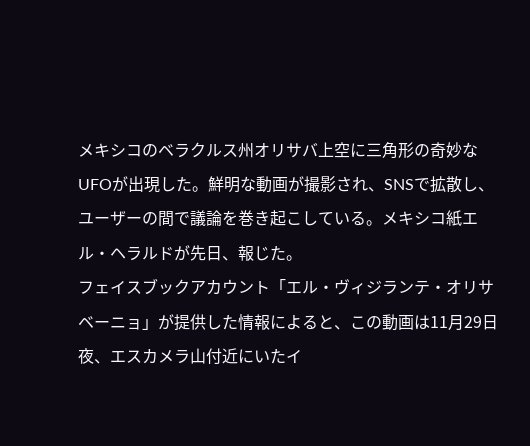メキシコのベラクルス州オリサバ上空に三角形の奇妙なUFOが出現した。鮮明な動画が撮影され、SNSで拡散し、ユーザーの間で議論を巻き起こしている。メキシコ紙エル・ヘラルドが先日、報じた。
フェイスブックアカウント「エル・ヴィジランテ・オリサベーニョ」が提供した情報によると、この動画は11月29日夜、エスカメラ山付近にいたイ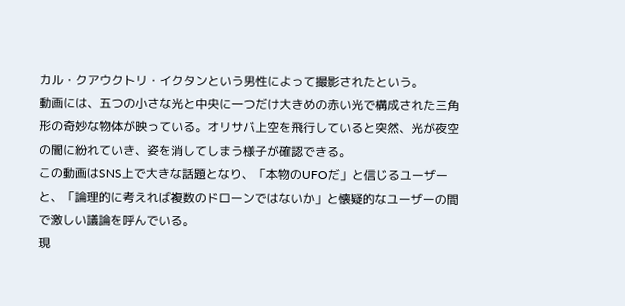カル・クアウクトリ・イクタンという男性によって撮影されたという。
動画には、五つの小さな光と中央に一つだけ大きめの赤い光で構成された三角形の奇妙な物体が映っている。オリサバ上空を飛行していると突然、光が夜空の闇に紛れていき、姿を消してしまう様子が確認できる。
この動画はSNS上で大きな話題となり、「本物のUFOだ」と信じるユーザーと、「論理的に考えれば複数のドローンではないか」と懐疑的なユーザーの間で激しい議論を呼んでいる。
現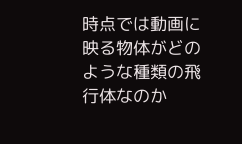時点では動画に映る物体がどのような種類の飛行体なのか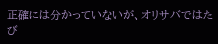正確には分かっていないが、オリサバではたび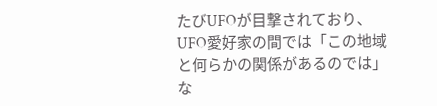たびUFOが目撃されており、UFO愛好家の間では「この地域と何らかの関係があるのでは」な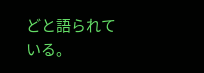どと語られている。